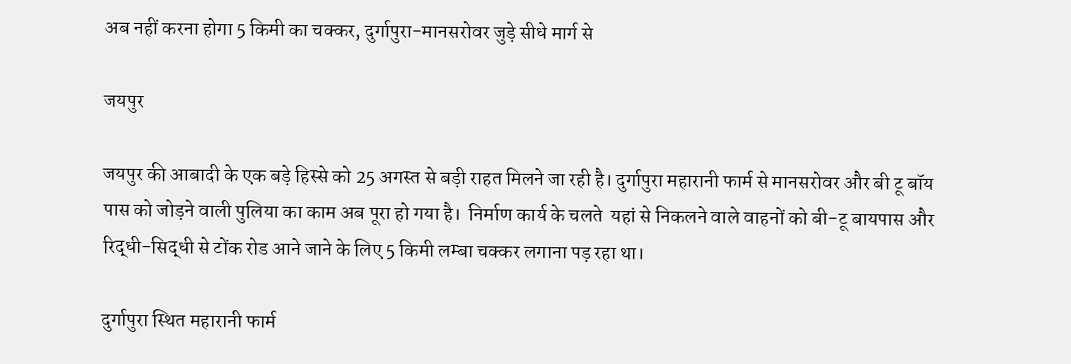अब नहीं करना होगा 5 किमी का चक्कर, दुर्गापुरा-मानसरोवर जुड़े सीधे मार्ग से

जयपुर

जयपुर की आबादी के एक बड़े हिस्से को 25 अगस्त से बड़ी राहत मिलने जा रही है। दुर्गापुरा महारानी फार्म से मानसरोवर और बी टू बॉय पास को जोड़ने वाली पुलिया का काम अब पूरा हो गया है।  निर्माण कार्य के चलते  यहां से निकलने वाले वाहनों को बी-टू बायपास और रिद्धी-सिद्धी से टोंक रोड आने जाने के लिए 5 किमी लम्बा चक्कर लगाना पड़ रहा था।

दुर्गापुरा स्थित महारानी फार्म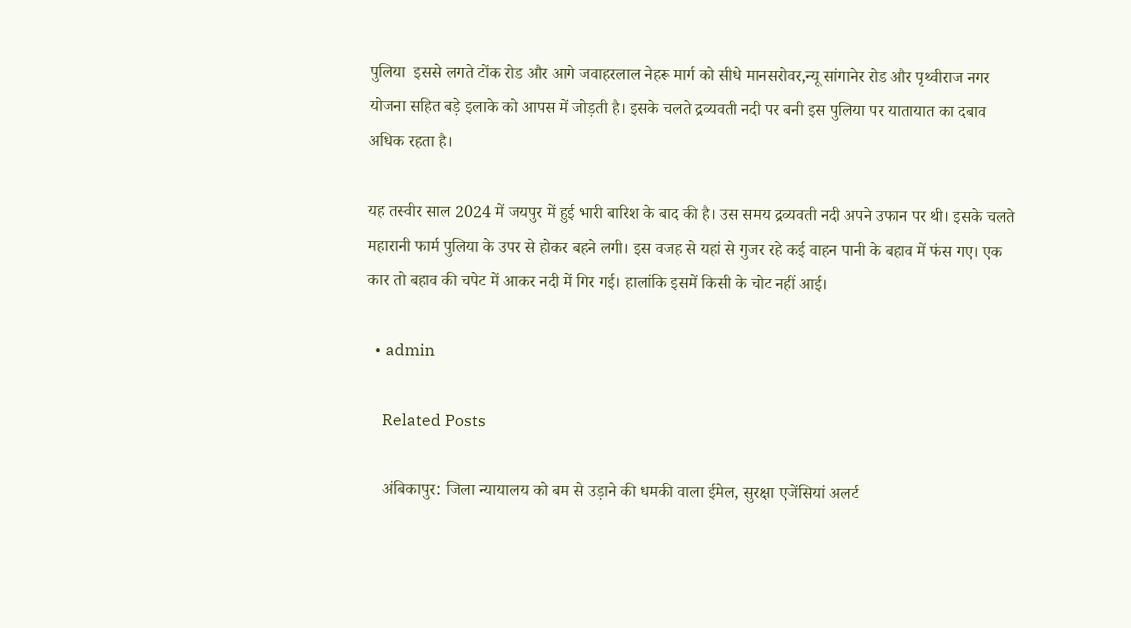पुलिया  इससे लगते टोंक रोड और आगे जवाहरलाल नेहरू मार्ग को सीधे मानसरोवर,न्यू सांगानेर रोड और पृथ्वीराज नगर योजना सहित बड़े इलाके को आपस में जोड़ती है। इसके चलते द्रव्यवती नदी पर बनी इस पुलिया पर यातायात का दबाव अधिक रहता है।

यह तस्वीर साल 2024 में जयपुर में हुई भारी बारिश के बाद की है। उस समय द्रव्यवती नदी अपने उफान पर थी। इसके चलते महारानी फार्म पुलिया के उपर से होकर बहने लगी। इस वजह से यहां से गुजर रहे कई वाहन पानी के बहाव में फंस गए। एक कार तो बहाव की चपेट में आकर नदी में गिर गई। हालांकि इसमें किसी के चोट नहीं आई।

  • admin

    Related Posts

    अंबिकापुर: जिला न्यायालय को बम से उड़ाने की धमकी वाला ईमेल, सुरक्षा एजेंसियां अलर्ट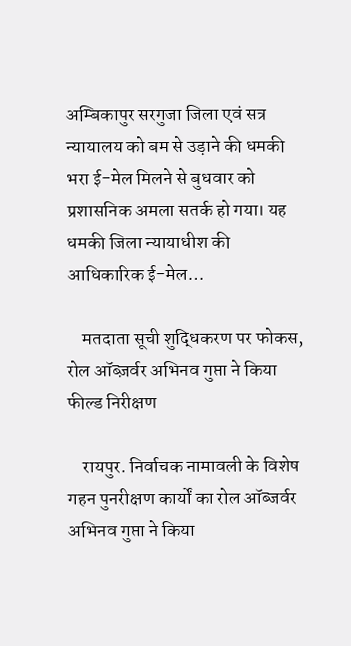अम्बिकापुर सरगुजा जिला एवं सत्र न्यायालय को बम से उड़ाने की धमकी भरा ई-मेल मिलने से बुधवार को प्रशासनिक अमला सतर्क हो गया। यह धमकी जिला न्यायाधीश की आधिकारिक ई-मेल…

    मतदाता सूची शुद्धिकरण पर फोकस, रोल ऑब्ज़र्वर अभिनव गुप्ता ने किया फील्ड निरीक्षण

    रायपुर. निर्वाचक नामावली के विशेष गहन पुनरीक्षण कार्यों का रोल ऑब्जर्वर  अभिनव गुप्ता ने किया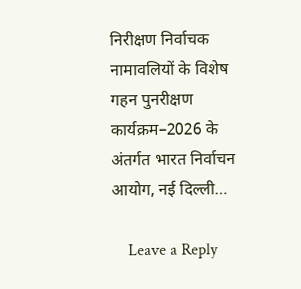निरीक्षण निर्वाचक नामावलियों के विशेष गहन पुनरीक्षण कार्यक्रम–2026 के अंतर्गत भारत निर्वाचन आयोग, नई दिल्ली…

    Leave a Reply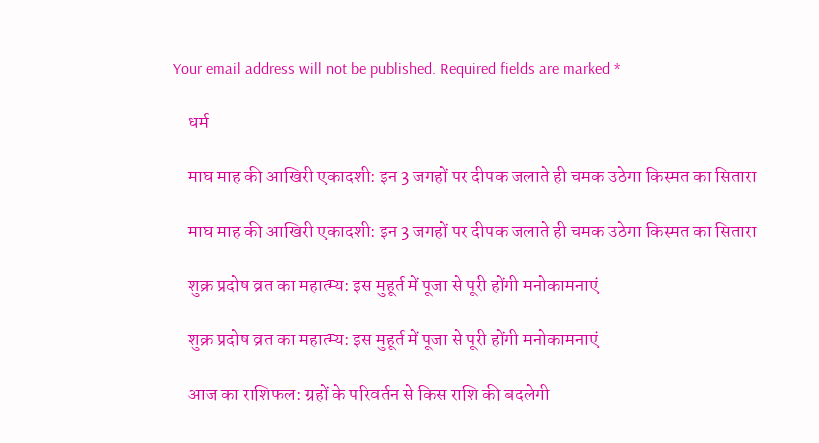Your email address will not be published. Required fields are marked *

    धर्म

    माघ माह की आखिरी एकादशी: इन 3 जगहों पर दीपक जलाते ही चमक उठेगा किस्मत का सितारा

    माघ माह की आखिरी एकादशी: इन 3 जगहों पर दीपक जलाते ही चमक उठेगा किस्मत का सितारा

    शुक्र प्रदोष व्रत का महात्म्य: इस मुहूर्त में पूजा से पूरी होंगी मनोकामनाएं

    शुक्र प्रदोष व्रत का महात्म्य: इस मुहूर्त में पूजा से पूरी होंगी मनोकामनाएं

    आज का राशिफल: ग्रहों के परिवर्तन से किस राशि की बदलेगी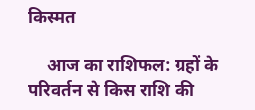किस्मत

    आज का राशिफल: ग्रहों के परिवर्तन से किस राशि की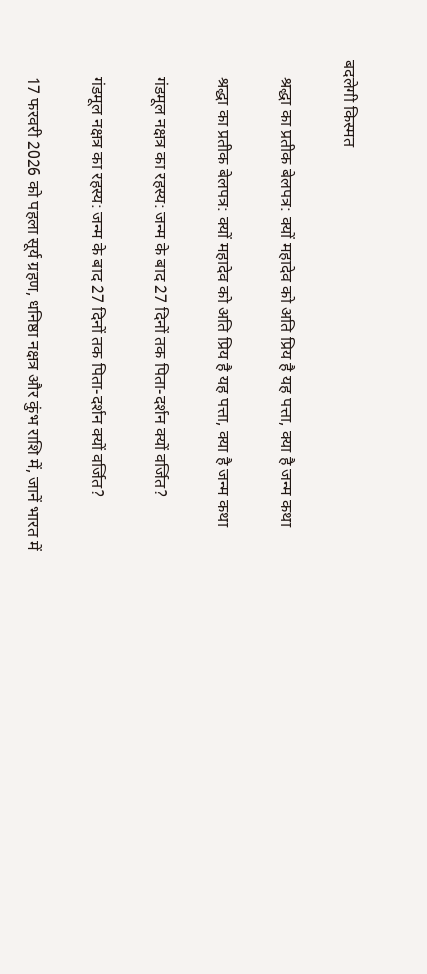बदलेगी किस्मत

    श्रद्धा का प्रतीक बेलपत्र: क्यों महादेव को अति प्रिय है यह पत्ता, क्या है जन्म कथा

    श्रद्धा का प्रतीक बेलपत्र: क्यों महादेव को अति प्रिय है यह पत्ता, क्या है जन्म कथा

    गंडमूल नक्षत्र का रहस्य: जन्म के बाद 27 दिनों तक पिता-दर्शन क्यों वर्जित?

    गंडमूल नक्षत्र का रहस्य: जन्म के बाद 27 दिनों तक पिता-दर्शन क्यों वर्जित?

    17 फरवरी 2026 को पहला सूर्य ग्रहण, धनिष्ठा नक्षत्र और कुंभ राशि में, जानें भारत में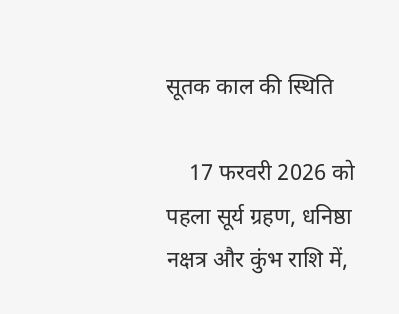सूतक काल की स्थिति

    17 फरवरी 2026 को पहला सूर्य ग्रहण, धनिष्ठा नक्षत्र और कुंभ राशि में,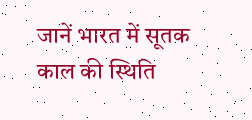जानें भारत में सूतक काल की स्थिति